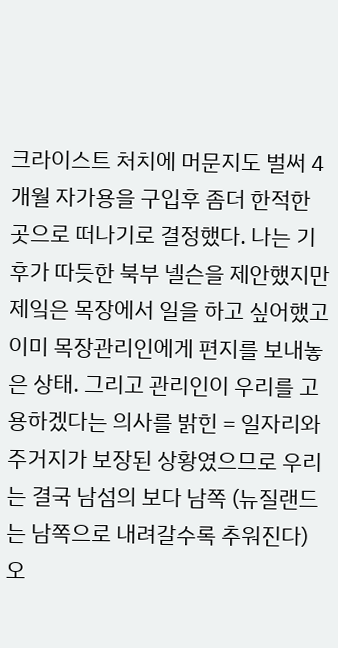크라이스트 처치에 머문지도 벌써 4개월 자가용을 구입후 좀더 한적한 곳으로 떠나기로 결정했다. 나는 기후가 따듯한 북부 넬슨을 제안했지만 제잌은 목장에서 일을 하고 싶어했고 이미 목장관리인에게 편지를 보내놓은 상태. 그리고 관리인이 우리를 고용하겠다는 의사를 밝힌 = 일자리와 주거지가 보장된 상황였으므로 우리는 결국 남섬의 보다 남쪽 (뉴질랜드는 남쪽으로 내려갈수록 추워진다) 오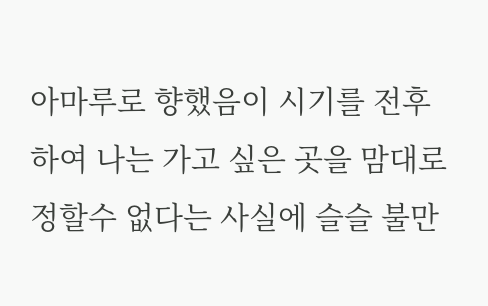아마루로 향했음이 시기를 전후하여 나는 가고 싶은 곳을 맘대로 정할수 없다는 사실에 슬슬 불만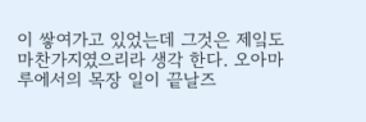이 쌓여가고 있었는데 그것은 제잌도 마찬가지였으리라 생각 한다. 오아마루에서의 목장 일이 끝날즈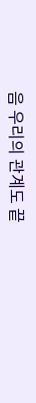음 우리의 관계도 끝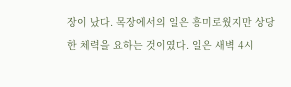장이 났다. 목장에서의 일은 흥미로웠지만 상당한 체력을 요하는 것이였다. 일은 새벽 4시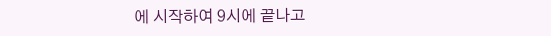에 시작하여 9시에 끝나고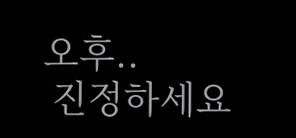오후..
 진정하세요